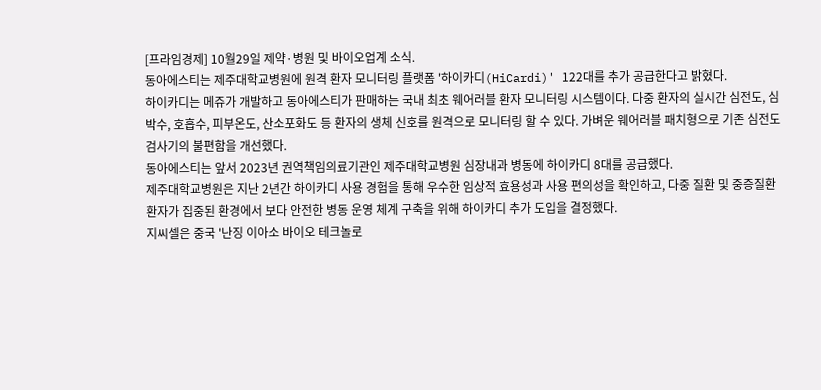[프라임경제] 10월29일 제약·병원 및 바이오업계 소식.
동아에스티는 제주대학교병원에 원격 환자 모니터링 플랫폼 '하이카디(HiCardi)' 122대를 추가 공급한다고 밝혔다.
하이카디는 메쥬가 개발하고 동아에스티가 판매하는 국내 최초 웨어러블 환자 모니터링 시스템이다. 다중 환자의 실시간 심전도, 심박수, 호흡수, 피부온도, 산소포화도 등 환자의 생체 신호를 원격으로 모니터링 할 수 있다. 가벼운 웨어러블 패치형으로 기존 심전도 검사기의 불편함을 개선했다.
동아에스티는 앞서 2023년 권역책임의료기관인 제주대학교병원 심장내과 병동에 하이카디 8대를 공급했다.
제주대학교병원은 지난 2년간 하이카디 사용 경험을 통해 우수한 임상적 효용성과 사용 편의성을 확인하고, 다중 질환 및 중증질환 환자가 집중된 환경에서 보다 안전한 병동 운영 체계 구축을 위해 하이카디 추가 도입을 결정했다.
지씨셀은 중국 '난징 이아소 바이오 테크놀로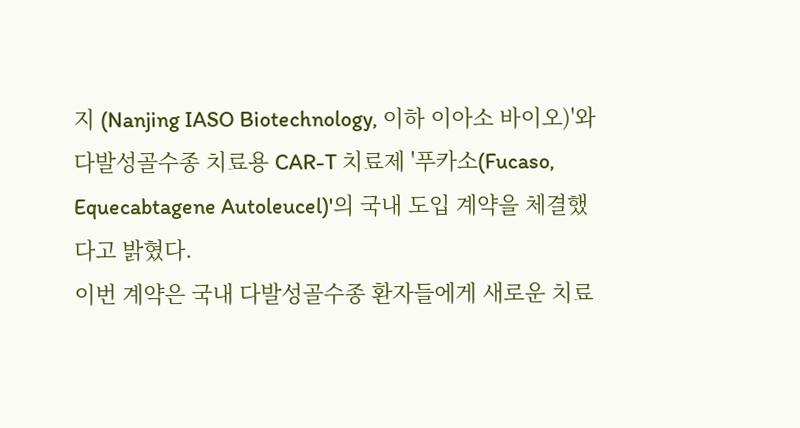지 (Nanjing IASO Biotechnology, 이하 이아소 바이오)'와 다발성골수종 치료용 CAR-T 치료제 '푸카소(Fucaso, Equecabtagene Autoleucel)'의 국내 도입 계약을 체결했다고 밝혔다.
이번 계약은 국내 다발성골수종 환자들에게 새로운 치료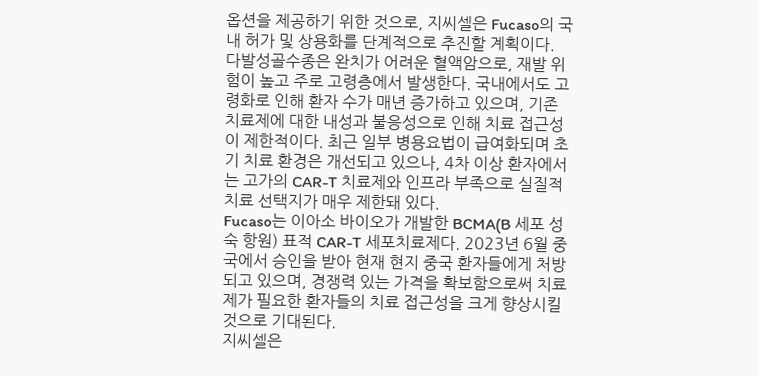옵션을 제공하기 위한 것으로, 지씨셀은 Fucaso의 국내 허가 및 상용화를 단계적으로 추진할 계획이다.
다발성골수종은 완치가 어려운 혈액암으로, 재발 위험이 높고 주로 고령층에서 발생한다. 국내에서도 고령화로 인해 환자 수가 매년 증가하고 있으며, 기존 치료제에 대한 내성과 불응성으로 인해 치료 접근성이 제한적이다. 최근 일부 병용요법이 급여화되며 초기 치료 환경은 개선되고 있으나, 4차 이상 환자에서는 고가의 CAR-T 치료제와 인프라 부족으로 실질적 치료 선택지가 매우 제한돼 있다.
Fucaso는 이아소 바이오가 개발한 BCMA(B 세포 성숙 항원) 표적 CAR-T 세포치료제다. 2023년 6월 중국에서 승인을 받아 현재 현지 중국 환자들에게 처방되고 있으며, 경쟁력 있는 가격을 확보함으로써 치료제가 필요한 환자들의 치료 접근성을 크게 향상시킬 것으로 기대된다.
지씨셀은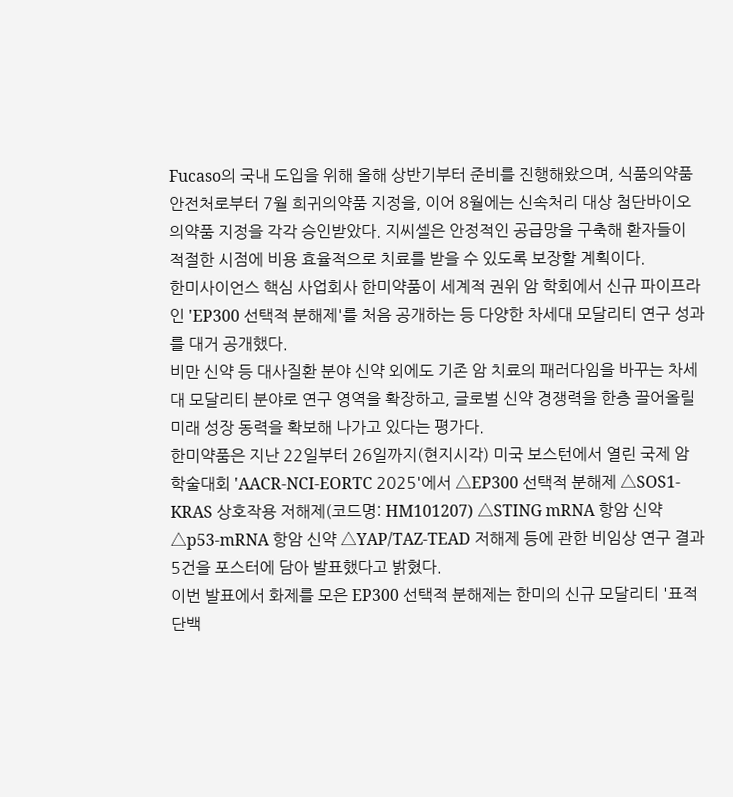Fucaso의 국내 도입을 위해 올해 상반기부터 준비를 진행해왔으며, 식품의약품안전처로부터 7월 희귀의약품 지정을, 이어 8월에는 신속처리 대상 첨단바이오의약품 지정을 각각 승인받았다. 지씨셀은 안정적인 공급망을 구축해 환자들이 적절한 시점에 비용 효율적으로 치료를 받을 수 있도록 보장할 계획이다.
한미사이언스 핵심 사업회사 한미약품이 세계적 권위 암 학회에서 신규 파이프라인 'EP300 선택적 분해제'를 처음 공개하는 등 다양한 차세대 모달리티 연구 성과를 대거 공개했다.
비만 신약 등 대사질환 분야 신약 외에도 기존 암 치료의 패러다임을 바꾸는 차세대 모달리티 분야로 연구 영역을 확장하고, 글로벌 신약 경쟁력을 한층 끌어올릴 미래 성장 동력을 확보해 나가고 있다는 평가다.
한미약품은 지난 22일부터 26일까지(현지시각) 미국 보스턴에서 열린 국제 암 학술대회 'AACR-NCI-EORTC 2025'에서 △EP300 선택적 분해제 △SOS1-KRAS 상호작용 저해제(코드명: HM101207) △STING mRNA 항암 신약 △p53-mRNA 항암 신약 △YAP/TAZ-TEAD 저해제 등에 관한 비임상 연구 결과 5건을 포스터에 담아 발표했다고 밝혔다.
이번 발표에서 화제를 모은 EP300 선택적 분해제는 한미의 신규 모달리티 '표적 단백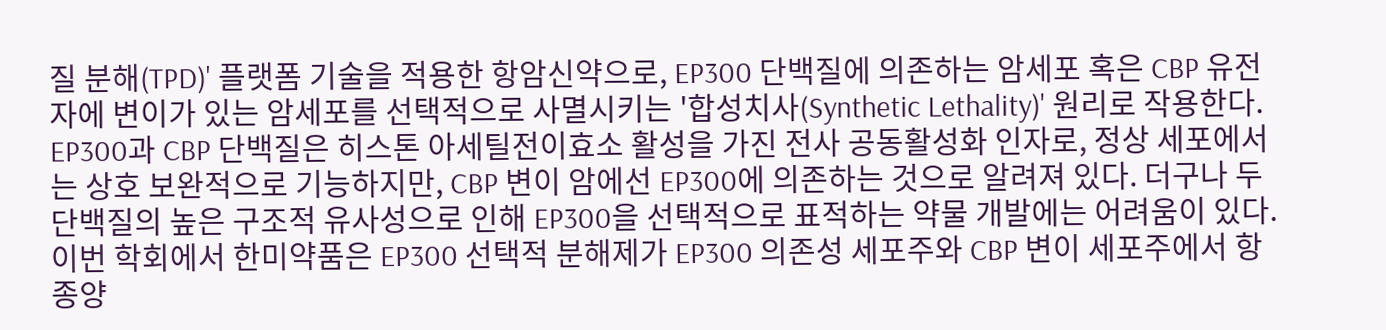질 분해(TPD)' 플랫폼 기술을 적용한 항암신약으로, EP300 단백질에 의존하는 암세포 혹은 CBP 유전자에 변이가 있는 암세포를 선택적으로 사멸시키는 '합성치사(Synthetic Lethality)' 원리로 작용한다.
EP300과 CBP 단백질은 히스톤 아세틸전이효소 활성을 가진 전사 공동활성화 인자로, 정상 세포에서는 상호 보완적으로 기능하지만, CBP 변이 암에선 EP300에 의존하는 것으로 알려져 있다. 더구나 두 단백질의 높은 구조적 유사성으로 인해 EP300을 선택적으로 표적하는 약물 개발에는 어려움이 있다.
이번 학회에서 한미약품은 EP300 선택적 분해제가 EP300 의존성 세포주와 CBP 변이 세포주에서 항종양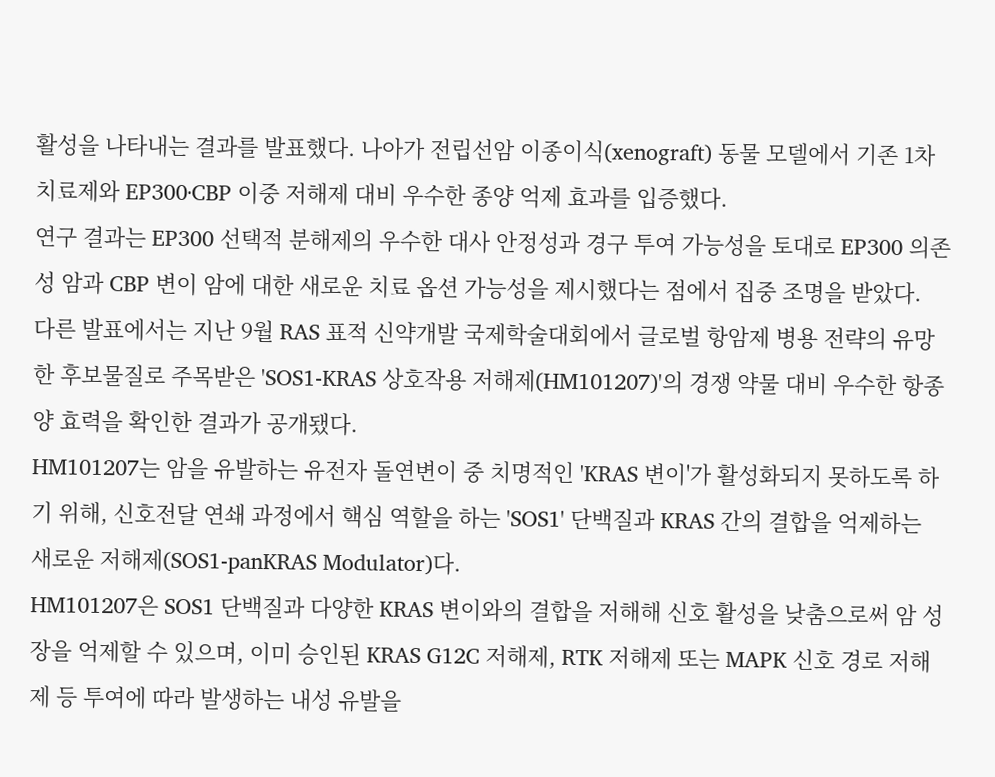활성을 나타내는 결과를 발표했다. 나아가 전립선암 이종이식(xenograft) 동물 모델에서 기존 1차 치료제와 EP300·CBP 이중 저해제 대비 우수한 종양 억제 효과를 입증했다.
연구 결과는 EP300 선택적 분해제의 우수한 대사 안정성과 경구 투여 가능성을 토대로 EP300 의존성 암과 CBP 변이 암에 대한 새로운 치료 옵션 가능성을 제시했다는 점에서 집중 조명을 받았다.
다른 발표에서는 지난 9월 RAS 표적 신약개발 국제학술대회에서 글로벌 항암제 병용 전략의 유망한 후보물질로 주목받은 'SOS1-KRAS 상호작용 저해제(HM101207)'의 경쟁 약물 대비 우수한 항종양 효력을 확인한 결과가 공개됐다.
HM101207는 암을 유발하는 유전자 돌연변이 중 치명적인 'KRAS 변이'가 활성화되지 못하도록 하기 위해, 신호전달 연쇄 과정에서 핵심 역할을 하는 'SOS1' 단백질과 KRAS 간의 결합을 억제하는 새로운 저해제(SOS1-panKRAS Modulator)다.
HM101207은 SOS1 단백질과 다양한 KRAS 변이와의 결합을 저해해 신호 활성을 낮춤으로써 암 성장을 억제할 수 있으며, 이미 승인된 KRAS G12C 저해제, RTK 저해제 또는 MAPK 신호 경로 저해제 등 투여에 따라 발생하는 내성 유발을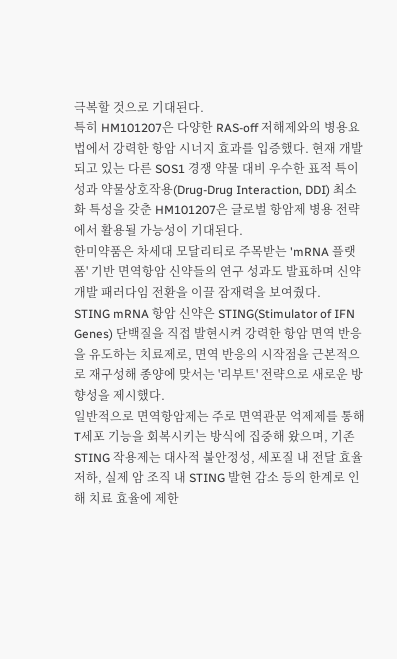극복할 것으로 기대된다.
특히 HM101207은 다양한 RAS-off 저해제와의 병용요법에서 강력한 항암 시너지 효과를 입증했다. 현재 개발되고 있는 다른 SOS1 경쟁 약물 대비 우수한 표적 특이성과 약물상호작용(Drug-Drug Interaction, DDI) 최소화 특성을 갖춘 HM101207은 글로벌 항암제 병용 전략에서 활용될 가능성이 기대된다.
한미약품은 차세대 모달리티로 주목받는 'mRNA 플랫폼' 기반 면역항암 신약들의 연구 성과도 발표하며 신약개발 패러다임 전환을 이끌 잠재력을 보여줬다.
STING mRNA 항암 신약은 STING(Stimulator of IFN Genes) 단백질을 직접 발현시켜 강력한 항암 면역 반응을 유도하는 치료제로, 면역 반응의 시작점을 근본적으로 재구성해 종양에 맞서는 '리부트' 전략으로 새로운 방향성을 제시했다.
일반적으로 면역항암제는 주로 면역관문 억제제를 통해 T세포 기능을 회복시키는 방식에 집중해 왔으며, 기존 STING 작용제는 대사적 불안정성, 세포질 내 전달 효율 저하, 실제 암 조직 내 STING 발현 감소 등의 한계로 인해 치료 효율에 제한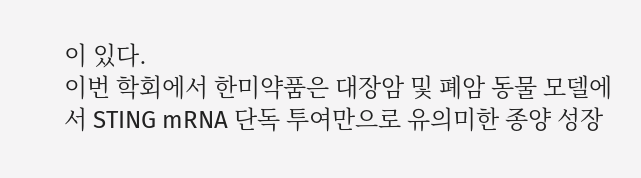이 있다.
이번 학회에서 한미약품은 대장암 및 폐암 동물 모델에서 STING mRNA 단독 투여만으로 유의미한 종양 성장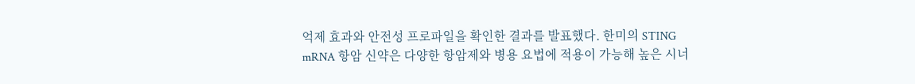억제 효과와 안전성 프로파일을 확인한 결과를 발표했다. 한미의 STING mRNA 항암 신약은 다양한 항암제와 병용 요법에 적용이 가능해 높은 시너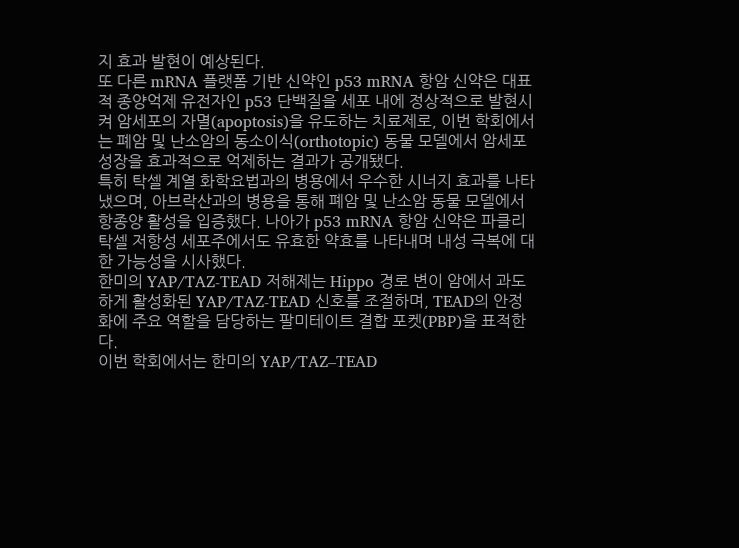지 효과 발현이 예상된다.
또 다른 mRNA 플랫폼 기반 신약인 p53 mRNA 항암 신약은 대표적 종양억제 유전자인 p53 단백질을 세포 내에 정상적으로 발현시켜 암세포의 자멸(apoptosis)을 유도하는 치료제로, 이번 학회에서는 폐암 및 난소암의 동소이식(orthotopic) 동물 모델에서 암세포 성장을 효과적으로 억제하는 결과가 공개됐다.
특히 탁셀 계열 화학요법과의 병용에서 우수한 시너지 효과를 나타냈으며, 아브락산과의 병용을 통해 폐암 및 난소암 동물 모델에서 항종양 활성을 입증했다. 나아가 p53 mRNA 항암 신약은 파클리탁셀 저항성 세포주에서도 유효한 약효를 나타내며 내성 극복에 대한 가능성을 시사했다.
한미의 YAP/TAZ-TEAD 저해제는 Hippo 경로 변이 암에서 과도하게 활성화된 YAP/TAZ-TEAD 신호를 조절하며, TEAD의 안정화에 주요 역할을 담당하는 팔미테이트 결합 포켓(PBP)을 표적한다.
이번 학회에서는 한미의 YAP/TAZ–TEAD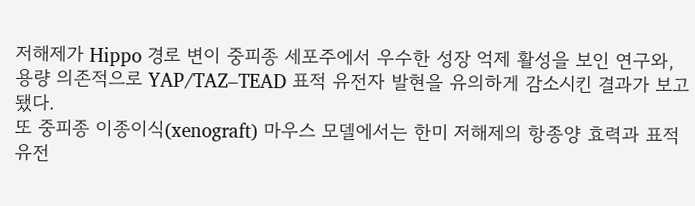저해제가 Hippo 경로 변이 중피종 세포주에서 우수한 성장 억제 활성을 보인 연구와, 용량 의존적으로 YAP/TAZ–TEAD 표적 유전자 발현을 유의하게 감소시킨 결과가 보고됐다.
또 중피종 이종이식(xenograft) 마우스 모델에서는 한미 저해제의 항종양 효력과 표적 유전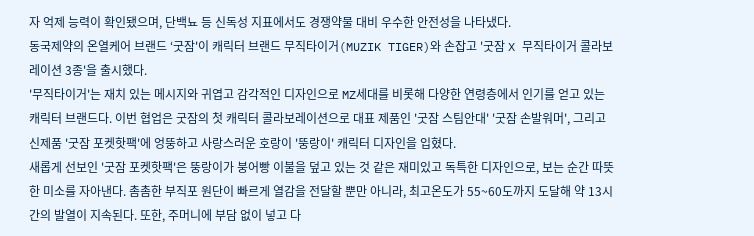자 억제 능력이 확인됐으며, 단백뇨 등 신독성 지표에서도 경쟁약물 대비 우수한 안전성을 나타냈다.
동국제약의 온열케어 브랜드 ‘굿잠'이 캐릭터 브랜드 무직타이거(MUZIK TIGER)와 손잡고 '굿잠 X 무직타이거 콜라보레이션 3종'을 출시했다.
'무직타이거'는 재치 있는 메시지와 귀엽고 감각적인 디자인으로 MZ세대를 비롯해 다양한 연령층에서 인기를 얻고 있는 캐릭터 브랜드다. 이번 협업은 굿잠의 첫 캐릭터 콜라보레이션으로 대표 제품인 '굿잠 스팀안대' '굿잠 손발워머', 그리고 신제품 '굿잠 포켓핫팩'에 엉뚱하고 사랑스러운 호랑이 '뚱랑이' 캐릭터 디자인을 입혔다.
새롭게 선보인 '굿잠 포켓핫팩'은 뚱랑이가 붕어빵 이불을 덮고 있는 것 같은 재미있고 독특한 디자인으로, 보는 순간 따뜻한 미소를 자아낸다. 촘촘한 부직포 원단이 빠르게 열감을 전달할 뿐만 아니라, 최고온도가 55~60도까지 도달해 약 13시간의 발열이 지속된다. 또한, 주머니에 부담 없이 넣고 다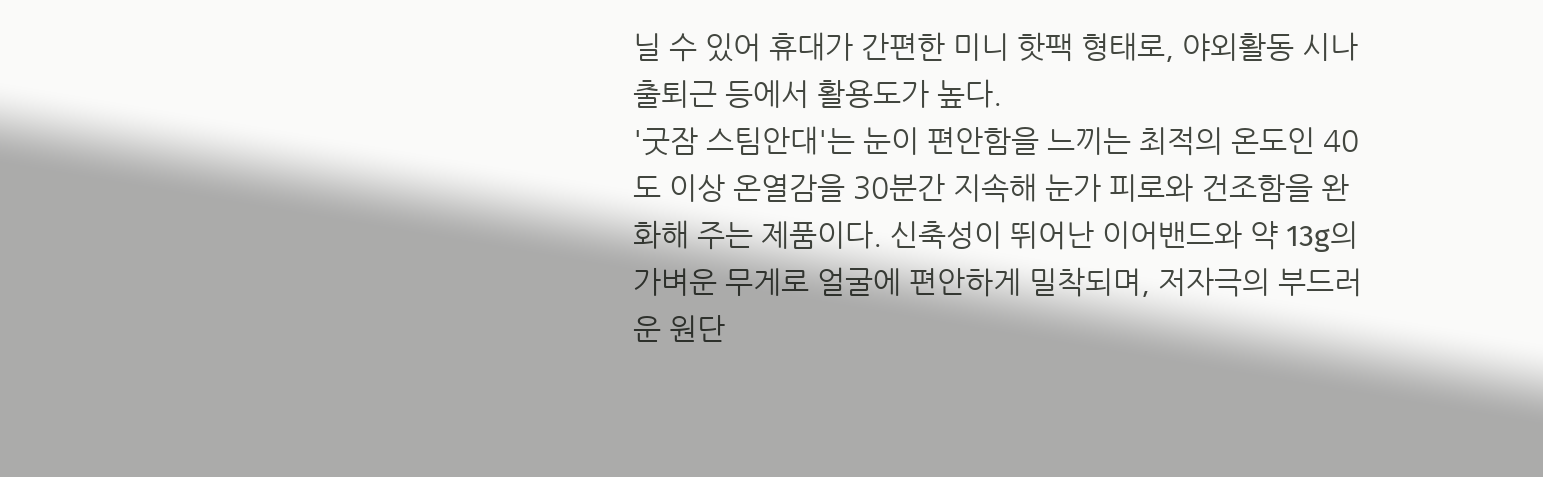닐 수 있어 휴대가 간편한 미니 핫팩 형태로, 야외활동 시나 출퇴근 등에서 활용도가 높다.
'굿잠 스팀안대'는 눈이 편안함을 느끼는 최적의 온도인 40도 이상 온열감을 30분간 지속해 눈가 피로와 건조함을 완화해 주는 제품이다. 신축성이 뛰어난 이어밴드와 약 13g의 가벼운 무게로 얼굴에 편안하게 밀착되며, 저자극의 부드러운 원단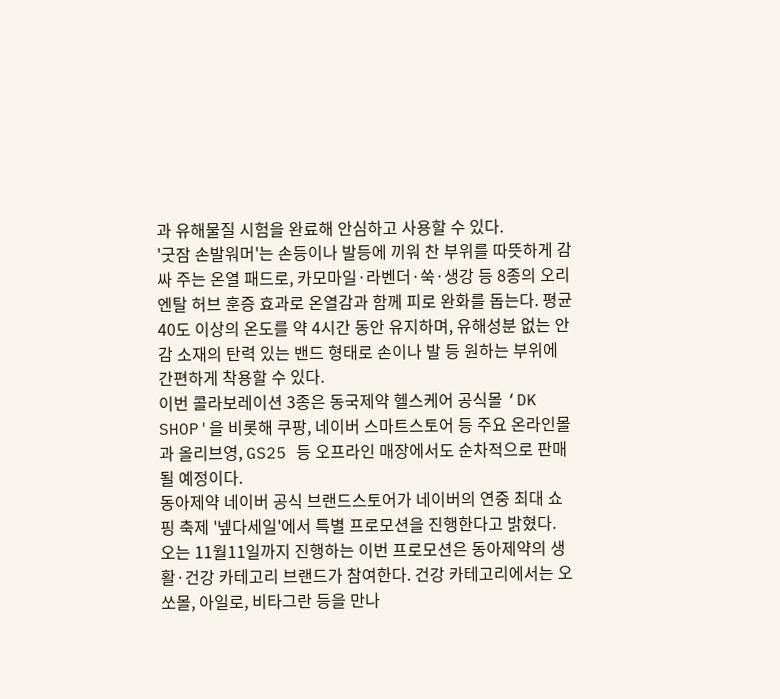과 유해물질 시험을 완료해 안심하고 사용할 수 있다.
'굿잠 손발워머'는 손등이나 발등에 끼워 찬 부위를 따뜻하게 감싸 주는 온열 패드로, 카모마일·라벤더·쑥·생강 등 8종의 오리엔탈 허브 훈증 효과로 온열감과 함께 피로 완화를 돕는다. 평균 40도 이상의 온도를 약 4시간 동안 유지하며, 유해성분 없는 안감 소재의 탄력 있는 밴드 형태로 손이나 발 등 원하는 부위에 간편하게 착용할 수 있다.
이번 콜라보레이션 3종은 동국제약 헬스케어 공식몰 ‘DK SHOP'을 비롯해 쿠팡, 네이버 스마트스토어 등 주요 온라인몰과 올리브영, GS25 등 오프라인 매장에서도 순차적으로 판매될 예정이다.
동아제약 네이버 공식 브랜드스토어가 네이버의 연중 최대 쇼핑 축제 '넾다세일'에서 특별 프로모션을 진행한다고 밝혔다.
오는 11월11일까지 진행하는 이번 프로모션은 동아제약의 생활·건강 카테고리 브랜드가 참여한다. 건강 카테고리에서는 오쏘몰, 아일로, 비타그란 등을 만나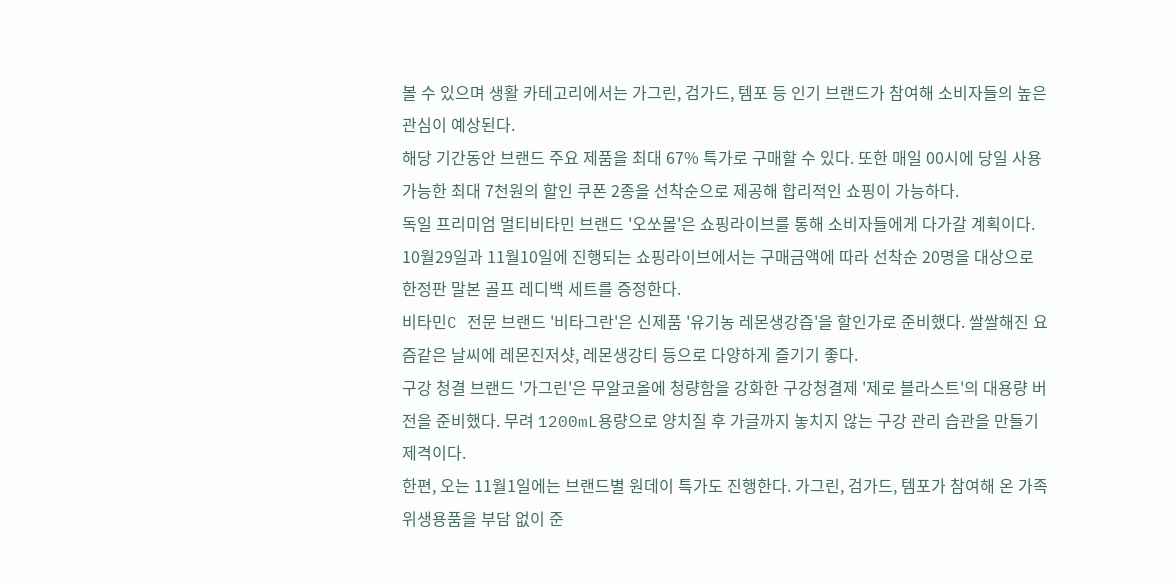볼 수 있으며 생활 카테고리에서는 가그린, 검가드, 템포 등 인기 브랜드가 참여해 소비자들의 높은 관심이 예상된다.
해당 기간동안 브랜드 주요 제품을 최대 67% 특가로 구매할 수 있다. 또한 매일 00시에 당일 사용 가능한 최대 7천원의 할인 쿠폰 2종을 선착순으로 제공해 합리적인 쇼핑이 가능하다.
독일 프리미엄 멀티비타민 브랜드 '오쏘몰'은 쇼핑라이브를 통해 소비자들에게 다가갈 계획이다. 10월29일과 11월10일에 진행되는 쇼핑라이브에서는 구매금액에 따라 선착순 20명을 대상으로 한정판 말본 골프 레디백 세트를 증정한다.
비타민C 전문 브랜드 '비타그란'은 신제품 '유기농 레몬생강즙'을 할인가로 준비했다. 쌀쌀해진 요즘같은 날씨에 레몬진저샷, 레몬생강티 등으로 다양하게 즐기기 좋다.
구강 청결 브랜드 '가그린'은 무알코올에 청량함을 강화한 구강청결제 '제로 블라스트'의 대용량 버전을 준비했다. 무려 1200mL용량으로 양치질 후 가글까지 놓치지 않는 구강 관리 습관을 만들기 제격이다.
한편, 오는 11월1일에는 브랜드별 원데이 특가도 진행한다. 가그린, 검가드, 템포가 참여해 온 가족 위생용품을 부담 없이 준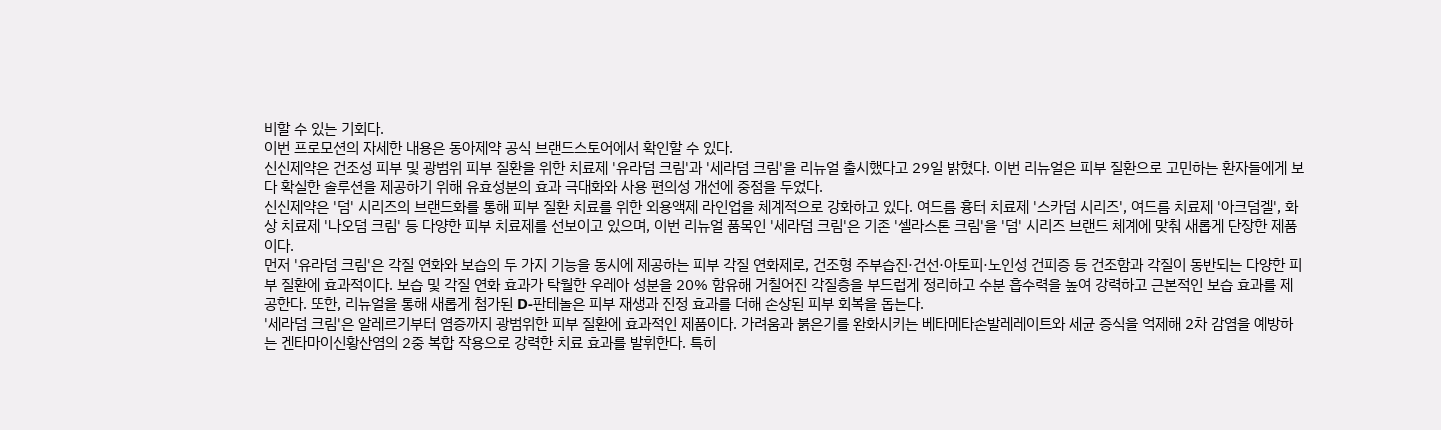비할 수 있는 기회다.
이번 프로모션의 자세한 내용은 동아제약 공식 브랜드스토어에서 확인할 수 있다.
신신제약은 건조성 피부 및 광범위 피부 질환을 위한 치료제 '유라덤 크림'과 '세라덤 크림'을 리뉴얼 출시했다고 29일 밝혔다. 이번 리뉴얼은 피부 질환으로 고민하는 환자들에게 보다 확실한 솔루션을 제공하기 위해 유효성분의 효과 극대화와 사용 편의성 개선에 중점을 두었다.
신신제약은 '덤' 시리즈의 브랜드화를 통해 피부 질환 치료를 위한 외용액제 라인업을 체계적으로 강화하고 있다. 여드름 흉터 치료제 '스카덤 시리즈', 여드름 치료제 '아크덤겔', 화상 치료제 '나오덤 크림' 등 다양한 피부 치료제를 선보이고 있으며, 이번 리뉴얼 품목인 '세라덤 크림'은 기존 '셀라스톤 크림'을 '덤' 시리즈 브랜드 체계에 맞춰 새롭게 단장한 제품이다.
먼저 '유라덤 크림'은 각질 연화와 보습의 두 가지 기능을 동시에 제공하는 피부 각질 연화제로, 건조형 주부습진·건선·아토피·노인성 건피증 등 건조함과 각질이 동반되는 다양한 피부 질환에 효과적이다. 보습 및 각질 연화 효과가 탁월한 우레아 성분을 20% 함유해 거칠어진 각질층을 부드럽게 정리하고 수분 흡수력을 높여 강력하고 근본적인 보습 효과를 제공한다. 또한, 리뉴얼을 통해 새롭게 첨가된 D-판테놀은 피부 재생과 진정 효과를 더해 손상된 피부 회복을 돕는다.
'세라덤 크림'은 알레르기부터 염증까지 광범위한 피부 질환에 효과적인 제품이다. 가려움과 붉은기를 완화시키는 베타메타손발레레이트와 세균 증식을 억제해 2차 감염을 예방하는 겐타마이신황산염의 2중 복합 작용으로 강력한 치료 효과를 발휘한다. 특히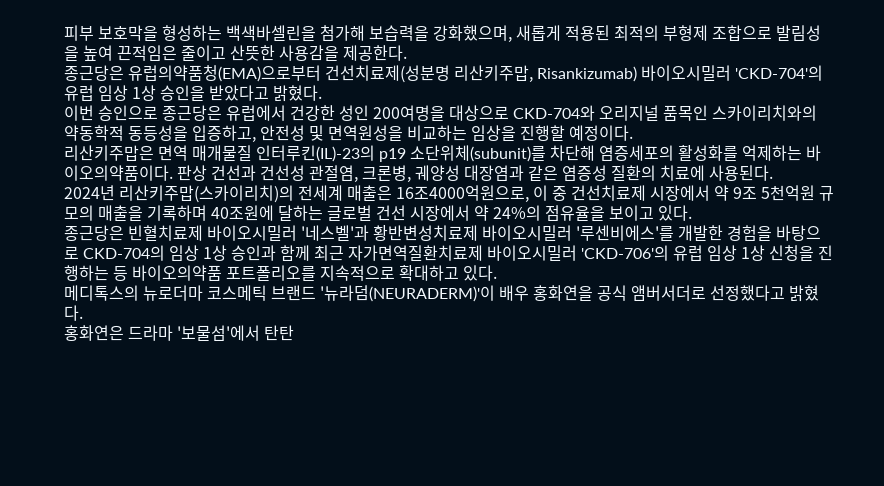피부 보호막을 형성하는 백색바셀린을 첨가해 보습력을 강화했으며, 새롭게 적용된 최적의 부형제 조합으로 발림성을 높여 끈적임은 줄이고 산뜻한 사용감을 제공한다.
종근당은 유럽의약품청(EMA)으로부터 건선치료제(성분명 리산키주맙, Risankizumab) 바이오시밀러 'CKD-704'의 유럽 임상 1상 승인을 받았다고 밝혔다.
이번 승인으로 종근당은 유럽에서 건강한 성인 200여명을 대상으로 CKD-704와 오리지널 품목인 스카이리치와의 약동학적 동등성을 입증하고, 안전성 및 면역원성을 비교하는 임상을 진행할 예정이다.
리산키주맙은 면역 매개물질 인터루킨(IL)-23의 p19 소단위체(subunit)를 차단해 염증세포의 활성화를 억제하는 바이오의약품이다. 판상 건선과 건선성 관절염, 크론병, 궤양성 대장염과 같은 염증성 질환의 치료에 사용된다.
2024년 리산키주맙(스카이리치)의 전세계 매출은 16조4000억원으로, 이 중 건선치료제 시장에서 약 9조 5천억원 규모의 매출을 기록하며 40조원에 달하는 글로벌 건선 시장에서 약 24%의 점유율을 보이고 있다.
종근당은 빈혈치료제 바이오시밀러 '네스벨'과 황반변성치료제 바이오시밀러 '루센비에스'를 개발한 경험을 바탕으로 CKD-704의 임상 1상 승인과 함께 최근 자가면역질환치료제 바이오시밀러 'CKD-706'의 유럽 임상 1상 신청을 진행하는 등 바이오의약품 포트폴리오를 지속적으로 확대하고 있다.
메디톡스의 뉴로더마 코스메틱 브랜드 '뉴라덤(NEURADERM)'이 배우 홍화연을 공식 앰버서더로 선정했다고 밝혔다.
홍화연은 드라마 '보물섬'에서 탄탄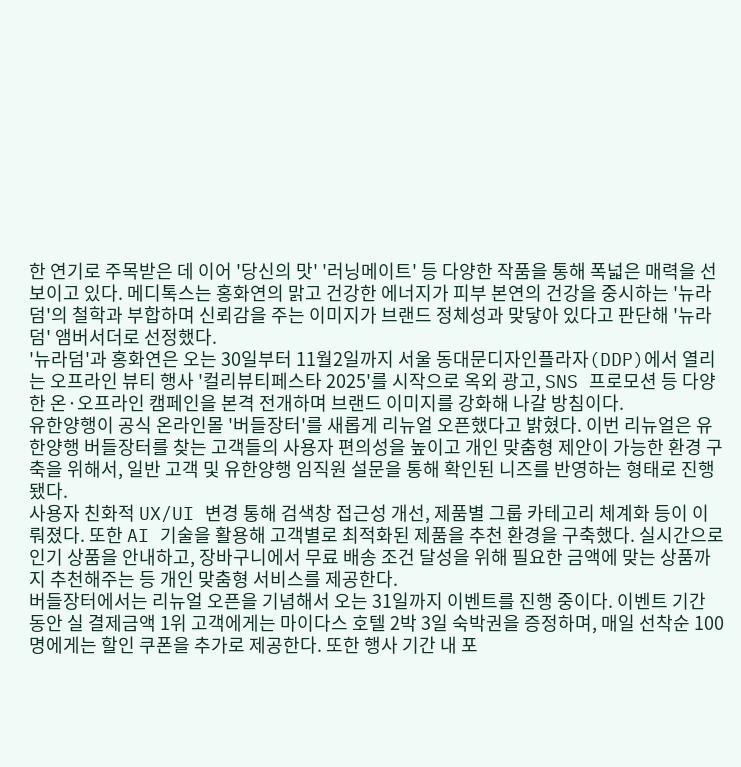한 연기로 주목받은 데 이어 '당신의 맛' '러닝메이트' 등 다양한 작품을 통해 폭넓은 매력을 선보이고 있다. 메디톡스는 홍화연의 맑고 건강한 에너지가 피부 본연의 건강을 중시하는 '뉴라덤'의 철학과 부합하며 신뢰감을 주는 이미지가 브랜드 정체성과 맞닿아 있다고 판단해 '뉴라덤' 앰버서더로 선정했다.
'뉴라덤'과 홍화연은 오는 30일부터 11월2일까지 서울 동대문디자인플라자(DDP)에서 열리는 오프라인 뷰티 행사 '컬리뷰티페스타 2025'를 시작으로 옥외 광고, SNS 프로모션 등 다양한 온·오프라인 캠페인을 본격 전개하며 브랜드 이미지를 강화해 나갈 방침이다.
유한양행이 공식 온라인몰 '버들장터'를 새롭게 리뉴얼 오픈했다고 밝혔다. 이번 리뉴얼은 유한양행 버들장터를 찾는 고객들의 사용자 편의성을 높이고 개인 맞춤형 제안이 가능한 환경 구축을 위해서, 일반 고객 및 유한양행 임직원 설문을 통해 확인된 니즈를 반영하는 형태로 진행됐다.
사용자 친화적 UX/UI 변경 통해 검색창 접근성 개선, 제품별 그룹 카테고리 체계화 등이 이뤄졌다. 또한 AI 기술을 활용해 고객별로 최적화된 제품을 추천 환경을 구축했다. 실시간으로 인기 상품을 안내하고, 장바구니에서 무료 배송 조건 달성을 위해 필요한 금액에 맞는 상품까지 추천해주는 등 개인 맞춤형 서비스를 제공한다.
버들장터에서는 리뉴얼 오픈을 기념해서 오는 31일까지 이벤트를 진행 중이다. 이벤트 기간 동안 실 결제금액 1위 고객에게는 마이다스 호텔 2박 3일 숙박권을 증정하며, 매일 선착순 100명에게는 할인 쿠폰을 추가로 제공한다. 또한 행사 기간 내 포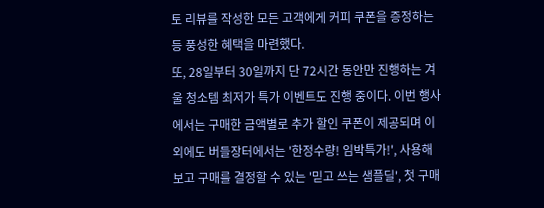토 리뷰를 작성한 모든 고객에게 커피 쿠폰을 증정하는 등 풍성한 혜택을 마련했다.
또, 28일부터 30일까지 단 72시간 동안만 진행하는 겨울 청소템 최저가 특가 이벤트도 진행 중이다. 이번 행사에서는 구매한 금액별로 추가 할인 쿠폰이 제공되며 이 외에도 버들장터에서는 '한정수량! 임박특가!', 사용해보고 구매를 결정할 수 있는 '믿고 쓰는 샘플딜', 첫 구매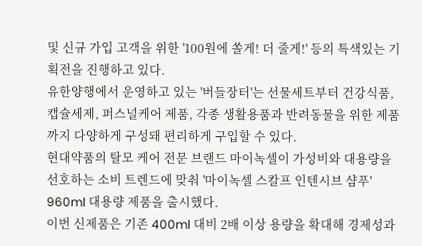및 신규 가입 고객을 위한 '100원에 쏠게! 더 줄게!' 등의 특색있는 기획전을 진행하고 있다.
유한양행에서 운영하고 있는 '버들장터'는 선물세트부터 건강식품, 캡슐세제, 퍼스널케어 제품, 각종 생활용품과 반려동물을 위한 제품까지 다양하게 구성돼 편리하게 구입할 수 있다.
현대약품의 탈모 케어 전문 브랜드 마이녹셀이 가성비와 대용량을 선호하는 소비 트렌드에 맞춰 '마이녹셀 스칼프 인텐시브 샴푸' 960ml 대용량 제품을 출시했다.
이번 신제품은 기존 400ml 대비 2배 이상 용량을 확대해 경제성과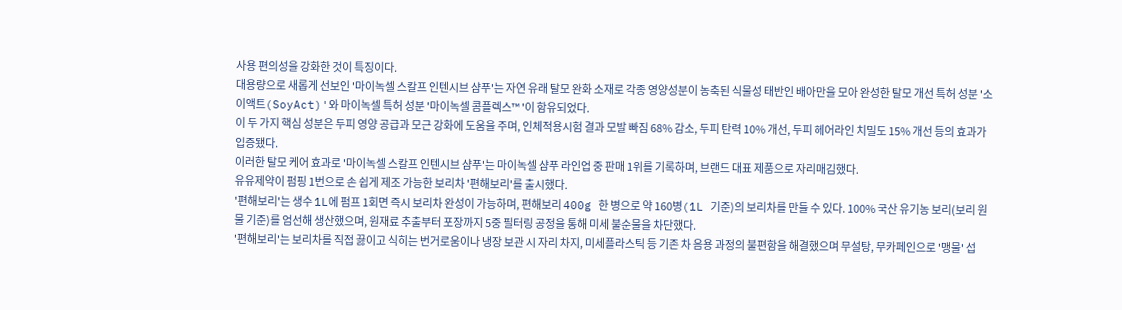사용 편의성을 강화한 것이 특징이다.
대용량으로 새롭게 선보인 '마이녹셀 스칼프 인텐시브 샴푸'는 자연 유래 탈모 완화 소재로 각종 영양성분이 농축된 식물성 태반인 배아만을 모아 완성한 탈모 개선 특허 성분 '소이액트(SoyAct)'와 마이녹셀 특허 성분 '마이녹셀 콤플렉스™ '이 함유되었다.
이 두 가지 핵심 성분은 두피 영양 공급과 모근 강화에 도움을 주며, 인체적용시험 결과 모발 빠짐 68% 감소, 두피 탄력 10% 개선, 두피 헤어라인 치밀도 15% 개선 등의 효과가 입증됐다.
이러한 탈모 케어 효과로 '마이녹셀 스칼프 인텐시브 샴푸'는 마이녹셀 샴푸 라인업 중 판매 1위를 기록하며, 브랜드 대표 제품으로 자리매김했다.
유유제약이 펌핑 1번으로 손 쉽게 제조 가능한 보리차 '편해보리'를 출시했다.
'편해보리'는 생수 1L에 펌프 1회면 즉시 보리차 완성이 가능하며, 편해보리 400g 한 병으로 약 160병(1L 기준)의 보리차를 만들 수 있다. 100% 국산 유기농 보리(보리 원물 기준)를 엄선해 생산했으며, 원재료 추출부터 포장까지 5중 필터링 공정을 통해 미세 불순물을 차단했다.
'편해보리'는 보리차를 직접 끓이고 식히는 번거로움이나 냉장 보관 시 자리 차지, 미세플라스틱 등 기존 차 음용 과정의 불편함을 해결했으며 무설탕, 무카페인으로 '맹물' 섭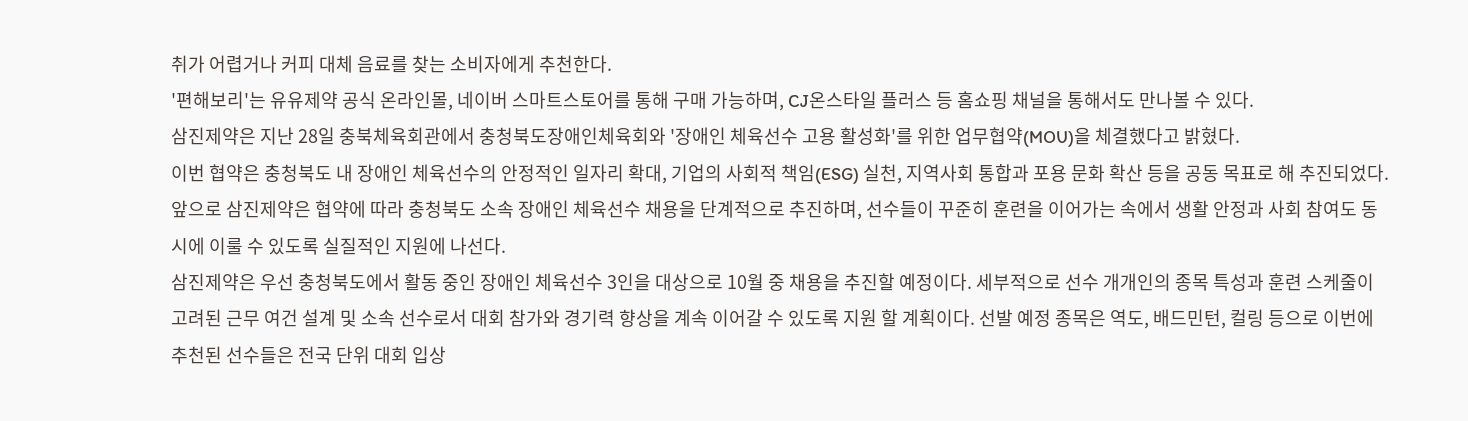취가 어렵거나 커피 대체 음료를 찾는 소비자에게 추천한다.
'편해보리'는 유유제약 공식 온라인몰, 네이버 스마트스토어를 통해 구매 가능하며, CJ온스타일 플러스 등 홈쇼핑 채널을 통해서도 만나볼 수 있다.
삼진제약은 지난 28일 충북체육회관에서 충청북도장애인체육회와 '장애인 체육선수 고용 활성화'를 위한 업무협약(MOU)을 체결했다고 밝혔다.
이번 협약은 충청북도 내 장애인 체육선수의 안정적인 일자리 확대, 기업의 사회적 책임(ESG) 실천, 지역사회 통합과 포용 문화 확산 등을 공동 목표로 해 추진되었다. 앞으로 삼진제약은 협약에 따라 충청북도 소속 장애인 체육선수 채용을 단계적으로 추진하며, 선수들이 꾸준히 훈련을 이어가는 속에서 생활 안정과 사회 참여도 동시에 이룰 수 있도록 실질적인 지원에 나선다.
삼진제약은 우선 충청북도에서 활동 중인 장애인 체육선수 3인을 대상으로 10월 중 채용을 추진할 예정이다. 세부적으로 선수 개개인의 종목 특성과 훈련 스케줄이 고려된 근무 여건 설계 및 소속 선수로서 대회 참가와 경기력 향상을 계속 이어갈 수 있도록 지원 할 계획이다. 선발 예정 종목은 역도, 배드민턴, 컬링 등으로 이번에 추천된 선수들은 전국 단위 대회 입상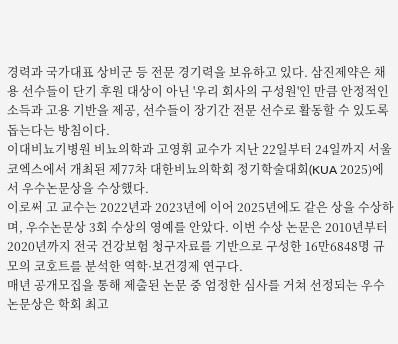경력과 국가대표 상비군 등 전문 경기력을 보유하고 있다. 삼진제약은 채용 선수들이 단기 후원 대상이 아닌 '우리 회사의 구성원'인 만큼 안정적인 소득과 고용 기반을 제공, 선수들이 장기간 전문 선수로 활동할 수 있도록 돕는다는 방침이다.
이대비뇨기병원 비뇨의학과 고영휘 교수가 지난 22일부터 24일까지 서울 코엑스에서 개최된 제77차 대한비뇨의학회 정기학술대회(KUA 2025)에서 우수논문상을 수상했다.
이로써 고 교수는 2022년과 2023년에 이어 2025년에도 같은 상을 수상하며, 우수논문상 3회 수상의 영예를 안았다. 이번 수상 논문은 2010년부터 2020년까지 전국 건강보험 청구자료를 기반으로 구성한 16만6848명 규모의 코호트를 분석한 역학·보건경제 연구다.
매년 공개모집을 통해 제출된 논문 중 엄정한 심사를 거쳐 선정되는 우수논문상은 학회 최고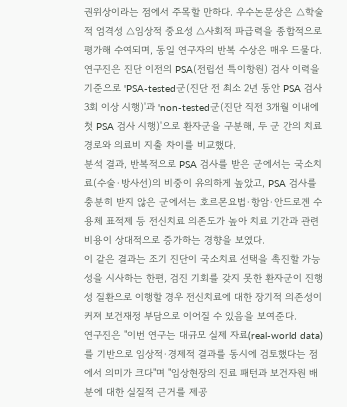권위상이라는 점에서 주목할 만하다. 우수논문상은 △학술적 엄격성 △임상적 중요성 △사회적 파급력을 종합적으로 평가해 수여되며, 동일 연구자의 반복 수상은 매우 드물다.
연구진은 진단 이전의 PSA(전립선 특이항원) 검사 이력을 기준으로 'PSA-tested군(진단 전 최소 2년 동안 PSA 검사 3회 이상 시행)'과 'non-tested군(진단 직전 3개월 이내에 첫 PSA 검사 시행)'으로 환자군을 구분해, 두 군 간의 치료 경로와 의료비 지출 차이를 비교했다.
분석 결과, 반복적으로 PSA 검사를 받은 군에서는 국소치료(수술·방사선)의 비중이 유의하게 높았고, PSA 검사를 충분히 받지 않은 군에서는 호르몬요법·항암·안드로겐 수용체 표적제 등 전신치료 의존도가 높아 치료 기간과 관련 비용이 상대적으로 증가하는 경향을 보였다.
이 같은 결과는 조기 진단이 국소치료 선택을 촉진할 가능성을 시사하는 한편, 검진 기회를 갖지 못한 환자군이 진행성 질환으로 이행할 경우 전신치료에 대한 장기적 의존성이 커져 보건재정 부담으로 이어질 수 있음을 보여준다.
연구진은 "이번 연구는 대규모 실제 자료(real-world data)를 기반으로 임상적·경제적 결과를 동시에 검토했다는 점에서 의미가 크다"며 "임상현장의 진료 패턴과 보건자원 배분에 대한 실질적 근거를 제공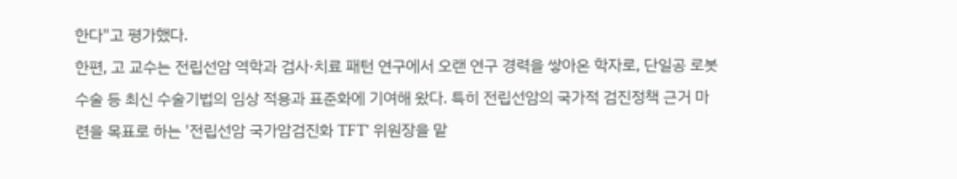한다"고 평가했다.
한편, 고 교수는 전립선암 역학과 검사·치료 패턴 연구에서 오랜 연구 경력을 쌓아온 학자로, 단일공 로봇수술 등 최신 수술기법의 임상 적용과 표준화에 기여해 왔다. 특히 전립선암의 국가적 검진정책 근거 마련을 목표로 하는 '전립선암 국가암검진화 TFT' 위원장을 맡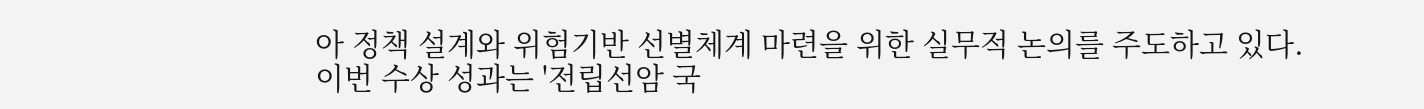아 정책 설계와 위험기반 선별체계 마련을 위한 실무적 논의를 주도하고 있다.
이번 수상 성과는 '전립선암 국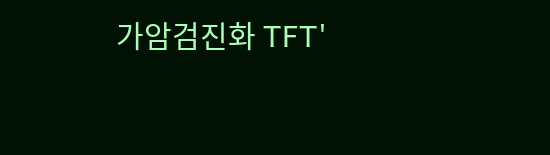가암검진화 TFT'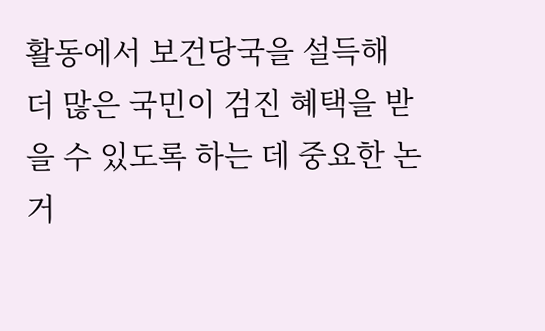활동에서 보건당국을 설득해 더 많은 국민이 검진 혜택을 받을 수 있도록 하는 데 중요한 논거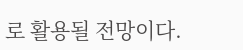로 활용될 전망이다.